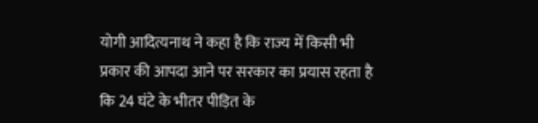योगी आदित्यनाथ ने कहा है कि राज्य में किसी भी प्रकार की आपदा आने पर सरकार का प्रयास रहता है कि 24 घंटे के भीतर पीड़ित के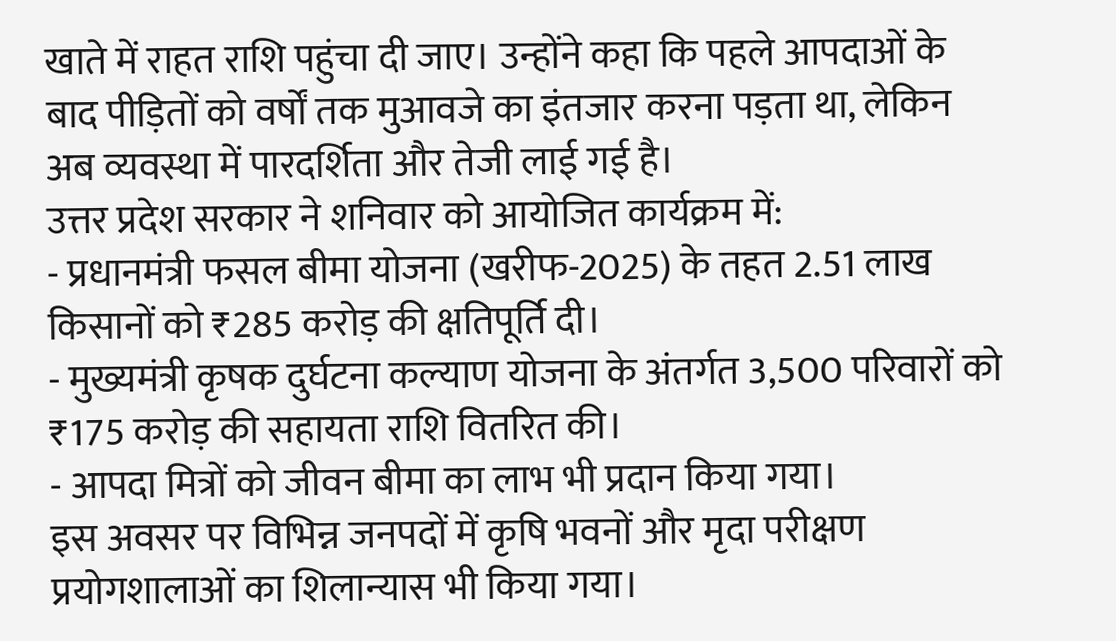खाते में राहत राशि पहुंचा दी जाए। उन्होंने कहा कि पहले आपदाओं के बाद पीड़ितों को वर्षों तक मुआवजे का इंतजार करना पड़ता था, लेकिन अब व्यवस्था में पारदर्शिता और तेजी लाई गई है।
उत्तर प्रदेश सरकार ने शनिवार को आयोजित कार्यक्रम में:
- प्रधानमंत्री फसल बीमा योजना (खरीफ-2025) के तहत 2.51 लाख किसानों को ₹285 करोड़ की क्षतिपूर्ति दी।
- मुख्यमंत्री कृषक दुर्घटना कल्याण योजना के अंतर्गत 3,500 परिवारों को ₹175 करोड़ की सहायता राशि वितरित की।
- आपदा मित्रों को जीवन बीमा का लाभ भी प्रदान किया गया।
इस अवसर पर विभिन्न जनपदों में कृषि भवनों और मृदा परीक्षण प्रयोगशालाओं का शिलान्यास भी किया गया।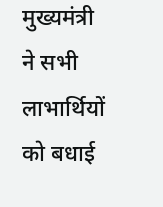मुख्यमंत्री ने सभी लाभार्थियों को बधाई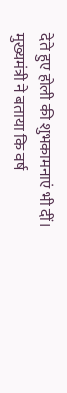देते हुए होली की शुभकामनाएं भी दीं।
मुख्यमंत्री ने बताया कि वर्ष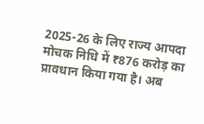2025-26 के लिए राज्य आपदा मोचक निधि में ₹876 करोड़ का प्रावधान किया गया है। अब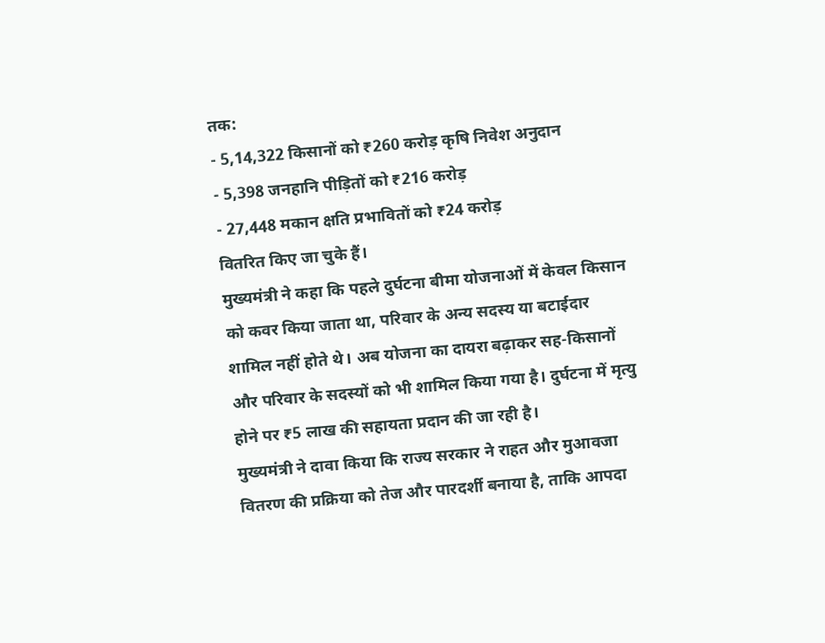तक:
- 5,14,322 किसानों को ₹260 करोड़ कृषि निवेश अनुदान
- 5,398 जनहानि पीड़ितों को ₹216 करोड़
- 27,448 मकान क्षति प्रभावितों को ₹24 करोड़
वितरित किए जा चुके हैं।
मुख्यमंत्री ने कहा कि पहले दुर्घटना बीमा योजनाओं में केवल किसान को कवर किया जाता था, परिवार के अन्य सदस्य या बटाईदार शामिल नहीं होते थे। अब योजना का दायरा बढ़ाकर सह-किसानों और परिवार के सदस्यों को भी शामिल किया गया है। दुर्घटना में मृत्यु होने पर ₹5 लाख की सहायता प्रदान की जा रही है।
मुख्यमंत्री ने दावा किया कि राज्य सरकार ने राहत और मुआवजा वितरण की प्रक्रिया को तेज और पारदर्शी बनाया है, ताकि आपदा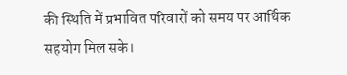की स्थिति में प्रभावित परिवारों को समय पर आर्थिक सहयोग मिल सके।